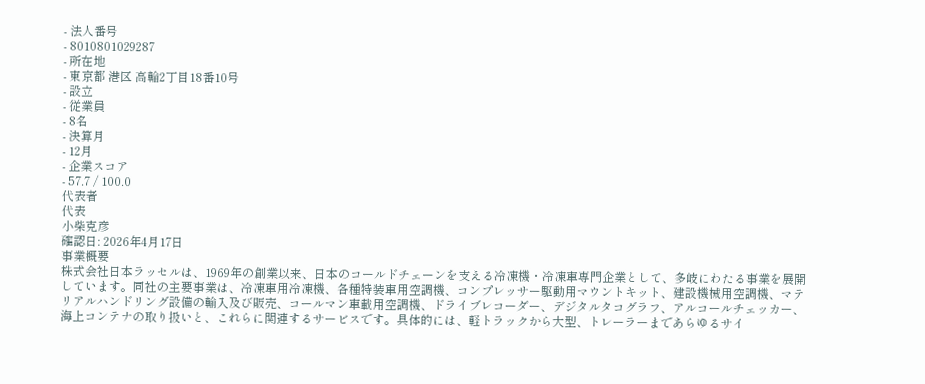- 法人番号
- 8010801029287
- 所在地
- 東京都 港区 高輪2丁目18番10号
- 設立
- 従業員
- 8名
- 決算月
- 12月
- 企業スコア
- 57.7 / 100.0
代表者
代表
小柴克彦
確認日: 2026年4月17日
事業概要
株式会社日本ラッセルは、1969年の創業以来、日本のコールドチェーンを支える冷凍機・冷凍車専門企業として、多岐にわたる事業を展開しています。同社の主要事業は、冷凍車用冷凍機、各種特装車用空調機、コンプレッサー駆動用マウントキット、建設機械用空調機、マテリアルハンドリング設備の輸入及び販売、コールマン車載用空調機、ドライブレコーダー、デジタルタコグラフ、アルコールチェッカー、海上コンテナの取り扱いと、これらに関連するサービスです。具体的には、軽トラックから大型、トレーラーまであらゆるサイ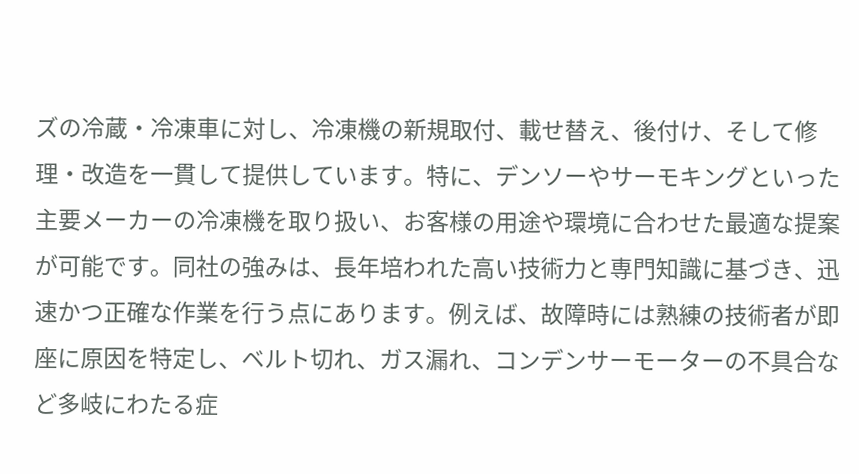ズの冷蔵・冷凍車に対し、冷凍機の新規取付、載せ替え、後付け、そして修理・改造を一貫して提供しています。特に、デンソーやサーモキングといった主要メーカーの冷凍機を取り扱い、お客様の用途や環境に合わせた最適な提案が可能です。同社の強みは、長年培われた高い技術力と専門知識に基づき、迅速かつ正確な作業を行う点にあります。例えば、故障時には熟練の技術者が即座に原因を特定し、ベルト切れ、ガス漏れ、コンデンサーモーターの不具合など多岐にわたる症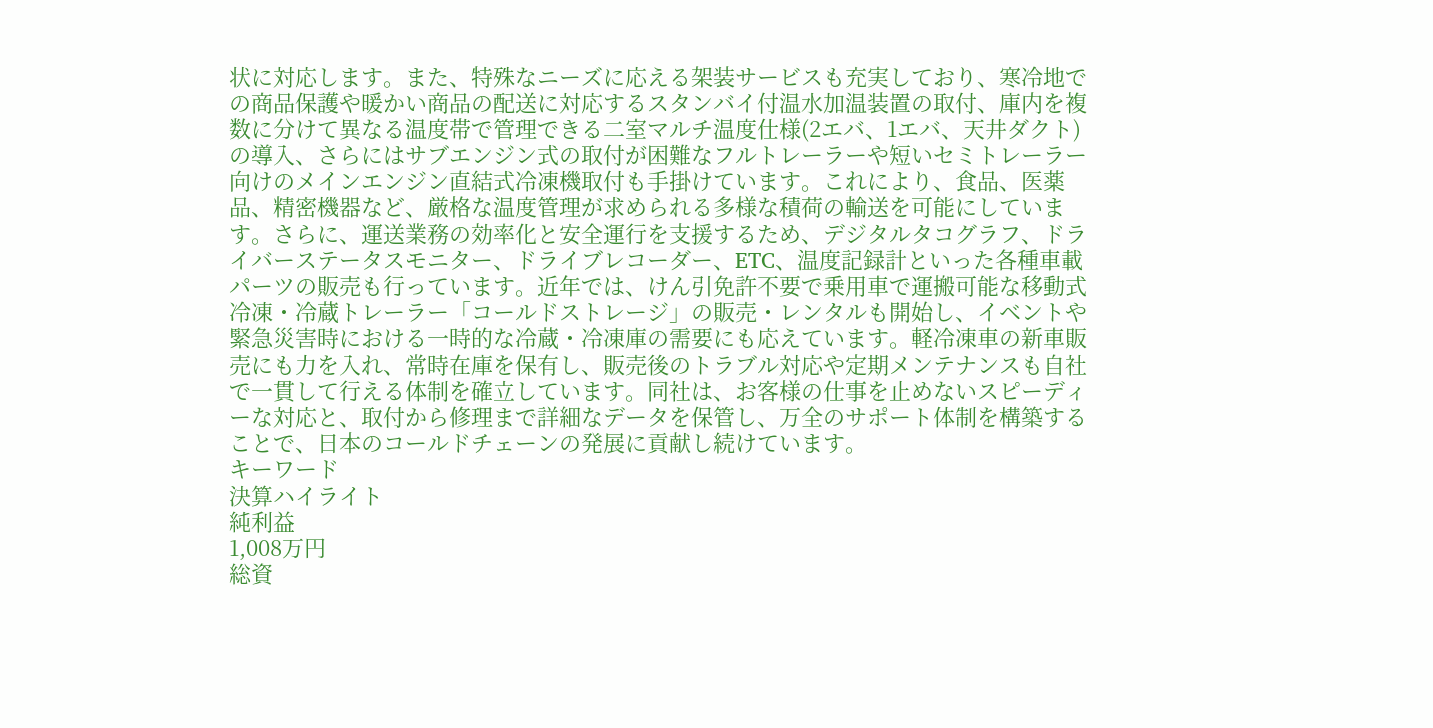状に対応します。また、特殊なニーズに応える架装サービスも充実しており、寒冷地での商品保護や暖かい商品の配送に対応するスタンバイ付温水加温装置の取付、庫内を複数に分けて異なる温度帯で管理できる二室マルチ温度仕様(2エバ、1エバ、天井ダクト)の導入、さらにはサブエンジン式の取付が困難なフルトレーラーや短いセミトレーラー向けのメインエンジン直結式冷凍機取付も手掛けています。これにより、食品、医薬品、精密機器など、厳格な温度管理が求められる多様な積荷の輸送を可能にしています。さらに、運送業務の効率化と安全運行を支援するため、デジタルタコグラフ、ドライバーステータスモニター、ドライブレコーダー、ETC、温度記録計といった各種車載パーツの販売も行っています。近年では、けん引免許不要で乗用車で運搬可能な移動式冷凍・冷蔵トレーラー「コールドストレージ」の販売・レンタルも開始し、イベントや緊急災害時における一時的な冷蔵・冷凍庫の需要にも応えています。軽冷凍車の新車販売にも力を入れ、常時在庫を保有し、販売後のトラブル対応や定期メンテナンスも自社で一貫して行える体制を確立しています。同社は、お客様の仕事を止めないスピーディーな対応と、取付から修理まで詳細なデータを保管し、万全のサポート体制を構築することで、日本のコールドチェーンの発展に貢献し続けています。
キーワード
決算ハイライト
純利益
1,008万円
総資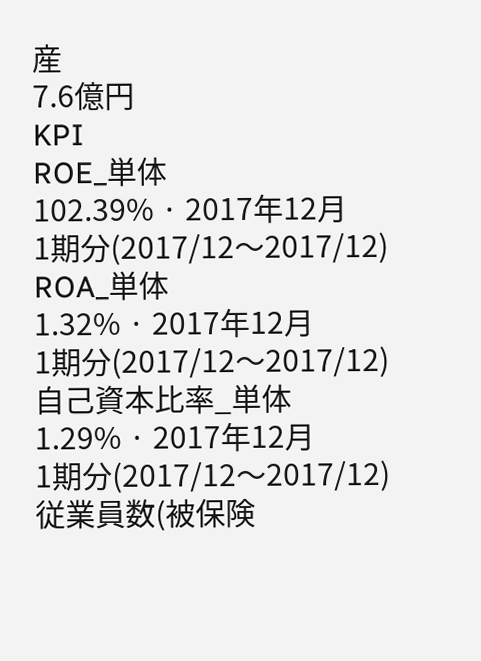産
7.6億円
KPI
ROE_単体
102.39% · 2017年12月
1期分(2017/12〜2017/12)
ROA_単体
1.32% · 2017年12月
1期分(2017/12〜2017/12)
自己資本比率_単体
1.29% · 2017年12月
1期分(2017/12〜2017/12)
従業員数(被保険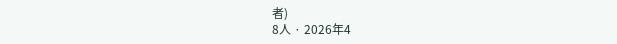者)
8人 · 2026年4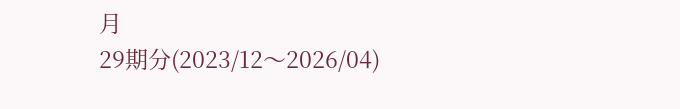月
29期分(2023/12〜2026/04)